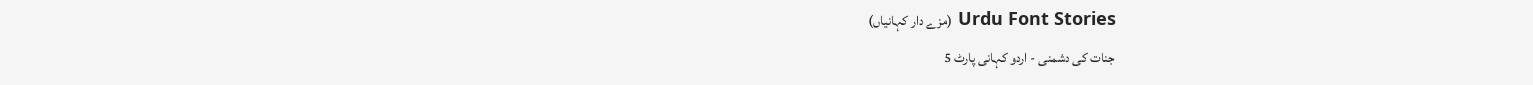Urdu Font Stories (مزے دار کہانیاں)
جنات کی دشمنی - اردو کہانی پارٹ 5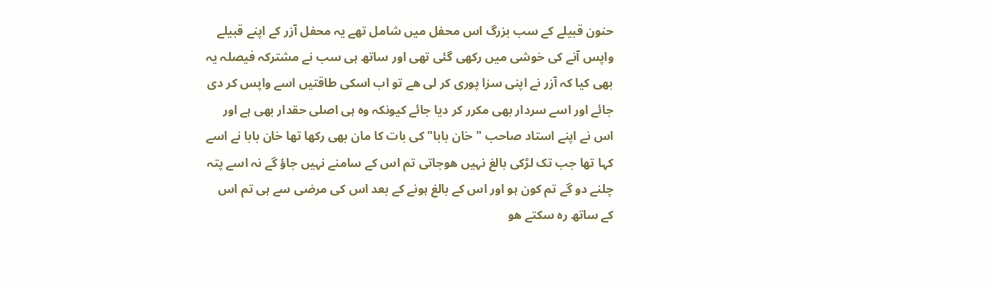حنون قبیلے کے سب بزرگ اس محفل میں شامل تھے یہ محفل آزر کے اپنے قبیلے واپس آنے کی خوشی میں رکھی گئی تھی اور ساتھ ہی سب نے مشترکہ فیصلہ یہ بھی کیا کہ آزر نے اپنی سزا پوری کر لی ھے تو اب اسکی طاقتیں اسے واپس کر دی جائے اور اسے سردار بھی مکرر کر دیا جائے کیونکہ وہ ہی اصلی حقدار بھی ہے اور اس نے اپنے استاد صاحب "خان بابا" کی بات کا مان بھی رکھا تھا خان بابا نے اسے کہا تھا جب تک لڑکی بالغ نہیں ھوجاتی تم اس کے سامنے نہیں جاؤ گے نہ اسے پتہ چلنے دو گے تم کون ہو اور اس کے بالغ ہونے کے بعد اس کی مرضی سے ہی تم اس کے ساتھ رہ سکتے ھو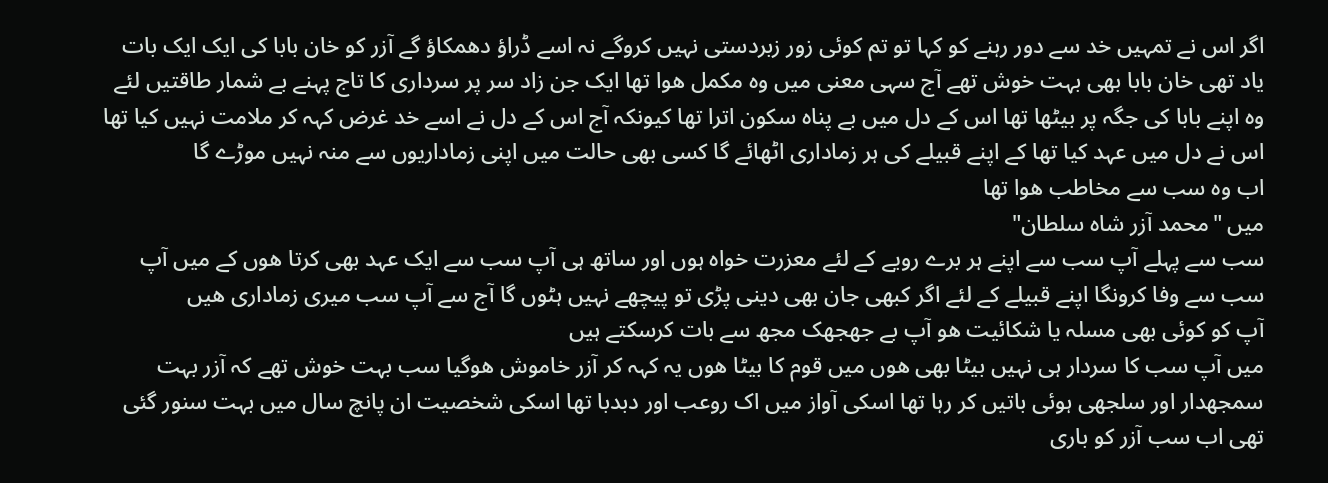اگر اس نے تمہیں خد سے دور رہنے کو کہا تو تم کوئی زور زبردستی نہیں کروگے نہ اسے ڈراؤ دھمکاؤ گے آزر کو خان بابا کی ایک ایک بات یاد تھی خان بابا بھی بہت خوش تھے آج سہی معنی میں وہ مکمل ھوا تھا ایک جن زاد سر پر سرداری کا تاج پہنے بے شمار طاقتیں لئے وہ اپنے بابا کی جگہ پر بیٹھا تھا اس کے دل میں بے پناہ سکون اترا تھا کیونکہ آج اس کے دل نے اسے خد غرض کہہ کر ملامت نہیں کیا تھا اس نے دل میں عہد کیا تھا کے اپنے قبیلے کی ہر زماداری اٹھائے گا کسی بھی حالت میں اپنی زماداریوں سے منہ نہیں موڑے گا
اب وہ سب سے مخاطب ھوا تھا
میں "محمد آزر شاہ سلطان"
سب سے پہلے آپ سب سے اپنے ہر برے رویے کے لئے معزرت خواہ ہوں اور ساتھ ہی آپ سب سے ایک عہد بھی کرتا ھوں کے میں آپ سب سے وفا کرونگا اپنے قبیلے کے لئے اگر کبھی جان بھی دینی پڑی تو پیچھے نہیں ہٹوں گا آج سے آپ سب میری زماداری ھیں
آپ کو کوئی بھی مسلہ یا شکائیت ھو آپ بے جھجھک مجھ سے بات کرسکتے ہیں
میں آپ سب کا سردار ہی نہیں بیٹا بھی ھوں میں قوم کا بیٹا ھوں یہ کہہ کر آزر خاموش ھوگیا سب بہت خوش تھے کہ آزر بہت سمجھدار اور سلجھی ہوئی باتیں کر رہا تھا اسکی آواز میں اک روعب اور دبدبا تھا اسکی شخصیت ان پانچ سال میں بہت سنور گئی تھی اب سب آزر کو باری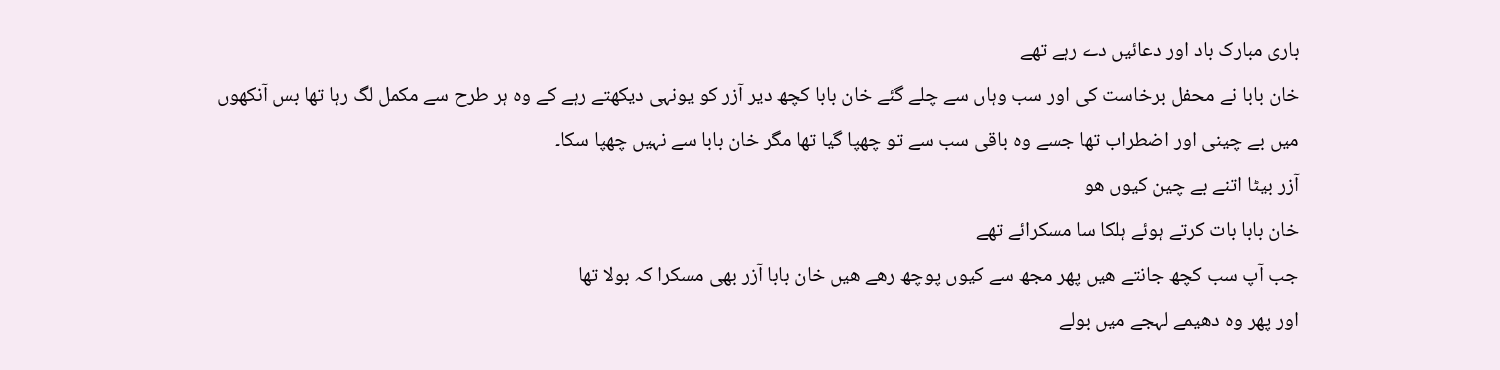باری مبارک باد اور دعائیں دے رہے تھے
خان بابا نے محفل برخاست کی اور سب وہاں سے چلے گئے خان بابا کچھ دیر آزر کو یونہی دیکھتے رہے کے وہ ہر طرح سے مکمل لگ رہا تھا بس آنکھوں میں بے چینی اور اضطراب تھا جسے وہ باقی سب سے تو چھپا گیا تھا مگر خان بابا سے نہیں چھپا سکا۔
آزر بیٹا اتنے بے چین کیوں ھو
خان بابا بات کرتے ہوئے ہلکا سا مسکرائے تھے
جب آپ سب کچھ جانتے ھیں پھر مجھ سے کیوں پوچھ رھے ھیں خان بابا آزر بھی مسکرا کہ بولا تھا
اور پھر وہ دھیمے لہجے میں بولے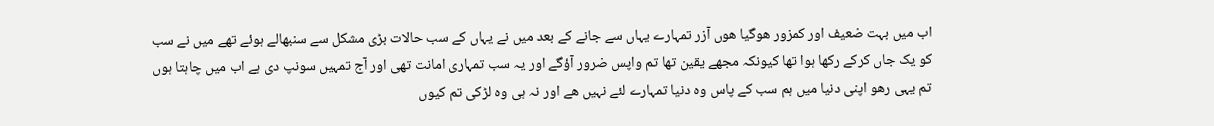اب میں بہت ضعیف اور کمزور ھوگیا ھوں آزر تمہارے یہاں سے جانے کے بعد میں نے یہاں کے سب حالات بڑی مشکل سے سنبھالے ہوئے تھے میں نے سب کو یک جاں کرکے رکھا ہوا تھا کیونکہ مجھے یقین تھا تم واپس ضرور آؤگے اور یہ سب تمہاری امانت تھی اور آج تمہیں سونپ دی ہے اب میں چاہتا ہوں تم یہی رھو اپنی دنیا میں ہم سب کے پاس وہ دنیا تمہارے لئے نہیں ھے اور نہ ہی وہ لڑکی تم کیوں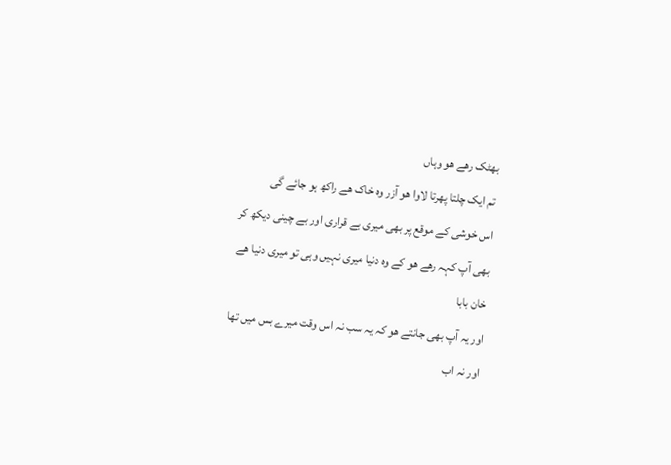بھٹک رھے ھو وہاں
تم ایک چلتا پھرتا لاوا ھو آزر وہ خاک ھے راکھ ہو جائے گی
اس خوشی کے موقع پر بھی میری بے قراری اور بے چینی دیکھ کر بھی آپ کہہ رھے ھو کے وہ دنیا میری نہیں وہی تو میری دنیا ھے خان بابا
اور یہ آپ بھی جانتے ھو کہ یہ سب نہ اس وقت میرے بس میں تھا اور نہ اب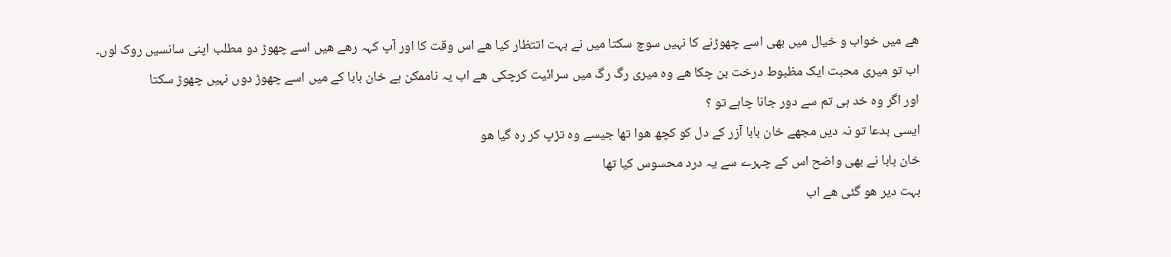ھے میں خواب و خیال میں بھی اسے چھوڑنے کا نہیں سوچ سکتا میں نے بہت اتتظار کیا ھے اس وقت کا اور آپ کہہ رھے ھیں اسے چھوڑ دو مطلب اپنی سانسیں روک لوں۔
اب تو میری محبت ایک مظبوط درخت بن چکا ھے وہ میری رگ رگ میں سرائیت کرچکی ھے اب یہ ناممکن ہے خان بابا کے میں اسے چھوڑ دوں نہیں چھوڑ سکتا
اور اگر وہ خد ہی تم سے دور جانا چاہے تو ؟
ایسی بدعا تو نہ دیں مجھے خان بابا آزر کے دل کو کچھ ھوا تھا جیسے وہ تڑپ کر رہ گیا ھو
خان بابا نے بھی واضح اس کے چہرے سے یہ درد محسوس کیا تھا
بہت دیر ھو گئی ھے اب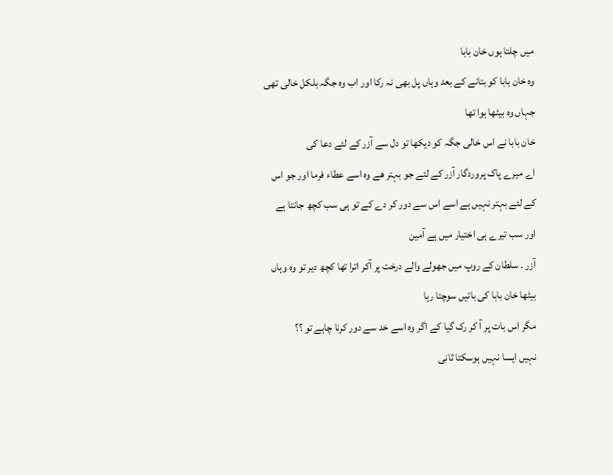میں چلتا ہوں خان بابا
وہ خان بابا کو بتانے کے بعد وہاں پل بھی نہ رکا اور اب وہ جگہ بلکل خالی تھی جہاں وہ بیٹھا ہوا تھا
خان بابا نے اس خالی جگہ کو دیکھا تو دل سے آزر کے لئے دعا کی
اے میرے پاک پروردگار آزر کے لئے جو بہتر ھے وہ اسے عطاء فرما اور جو اس کے لئے بہتر نہیں ہے اسے اس سے دور کر دے کے تو ہی سب کچھ جانتا ہے اور سب تیرے ہی اختیار میں ہے آمین
آزر ۔ سلطان کے روپ میں جھولے والے درخت پر آکر اترا تھا کچھ دیر تو وہ وہاں بیٹھا خان بابا کی باتیں سوچتا رہا
مگر اس بات پر آ کر رک گیا کے اگر وہ اسے خد سے دور کرنا چاہے تو ؟؟
نہیں ایسا نہیں ہوسکتا ثانی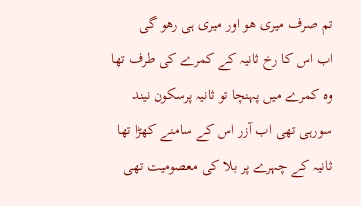تم صرف میری ھو اور میری ہی رھو گی
اب اس کا رخ ثانیہ کے کمرے کی طرف تھا وہ کمرے میں پہنچا تو ثانیہ پرسکون نیند سورہی تھی اب آزر اس کے سامنے کھڑا تھا ثانیہ کے چہرے پر بلا کی معصومیت تھی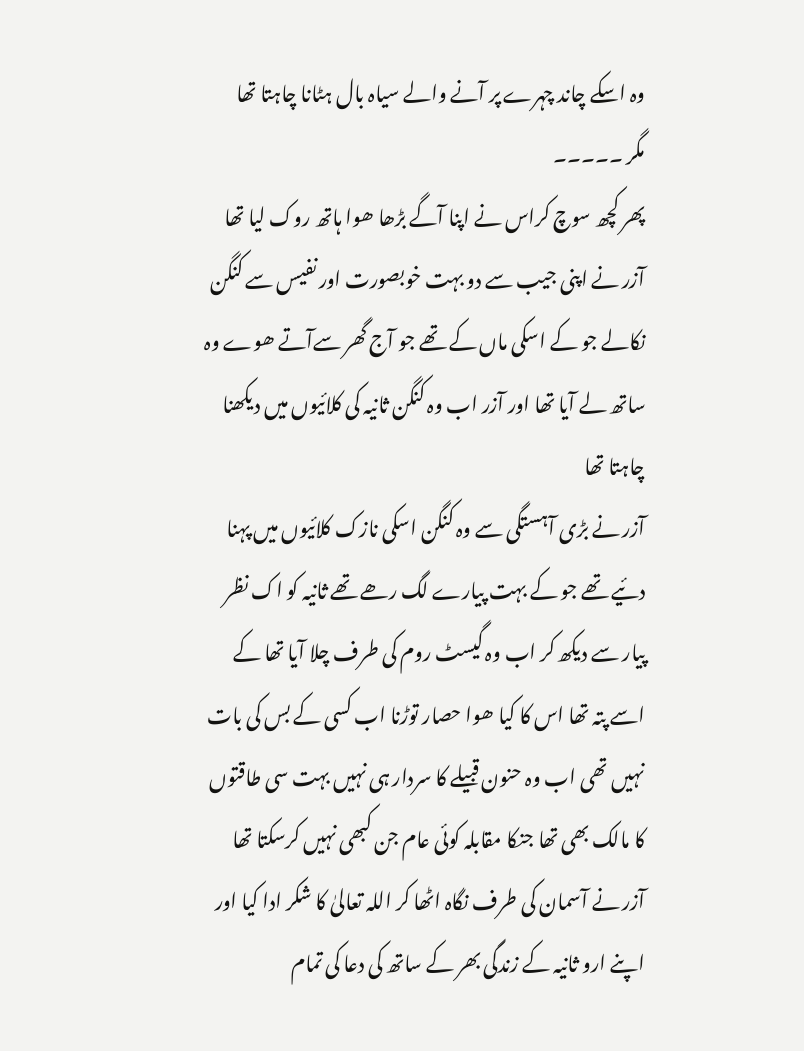وہ اسکے چاند چہرے پر آنے والے سیاہ بال ہٹانا چاہتا تھا
مگر ۔۔۔۔۔
پھر کچھ سوچ کراس نے اپنا آگے بڑھا ھوا ہاتھ روک لیا تھا
آزر نے اپنی جیب سے دو بہت خوبصورت اور نفیس سے کنگن نکالے جو کے اسکی ماں کے تھے جو آج گھر سےآتے ھوے وہ ساتھ لے آیا تھا اور آزر اب وہ کنگن ثانیہ کی کلائیوں میں دیکھنا چاہتا تھا
آزر نے بڑی آہستگی سے وہ کنگن اسکی نازک کلائیوں میں پہنا دئیے تھے جو کے بہت پیارے لگ رھے تھے ثانیہ کو اک نظر پیار سے دیکھ کر اب وہ گیسٹ روم کی طرف چلا آیا تھا کے اسے پتہ تھا اس کا کیا ھوا حصار توڑنا اب کسی کے بس کی بات نہیں تھی اب وہ حنون قبیلے کا سردار ہی نہیں بہت سی طاقتوں کا مالک بھی تھا جنکا مقابلہ کوئی عام جن کبھی نہیں کرسکتا تھا
آزر نے آسمان کی طرف نگاہ اٹھا کر اللہ تعالیٰ کا شکر ادا کیا اور اپنے ارو ثانیہ کے زندگی بھر کے ساتھ کی دعا کی تمام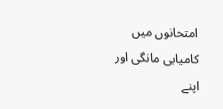امتحانوں میں کامیابی مانگی اور اپنے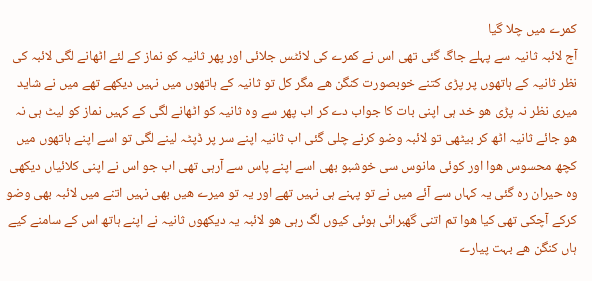کمرے میں چلا گیا
آج لائبہ ثانیہ سے پہلے جاگ گئی تھی اس نے کمرے کی لائٹس جلائی اور پھر ثانیہ کو نماز کے لئے اٹھانے لگی لائبہ کی نظر ثانیہ کے ہاتھوں پر پڑی کتنے خوبصورت کنگن ھے مگر کل تو ثانیہ کے ہاتھوں میں نہیں دیکھے تھے میں نے شاید میری نظر نہ پڑی ھو خد ہی اپنی بات کا جواب دے کر اب پھر سے وہ ثانیہ کو اٹھانے لگی کے کہیں نماز کو لیٹ ہی نہ ھو جائے ثانیہ اٹھ کر بیٹھی تو لائبہ وضو کرنے چلی گئی اب ثانیہ اپنے سر پر ڈپٹہ لینے لگی تو اسے اپنے ہاتھوں میں کچھ محسوس ھوا اور کوئی مانوس سی خوشبو بھی اسے اپنے پاس سے آرہی تھی اب جو اس نے اپنی کلائیاں دیکھی وہ حیران رہ گئی یہ کہاں سے آئے میں نے تو پہنے ہی نہیں تھے اور یہ تو میرے ھیں بھی نہیں اتنے میں لائبہ بھی وضو کرکے آچکی تھی کیا ھوا تم اتنی گھبرائی ہوئی کیوں لگ رہی ھو لائبہ یہ دیکھوں ثانیہ نے اپنے ہاتھ اس کے سامنے کیے
ہاں کنگن ھے بہت پیارے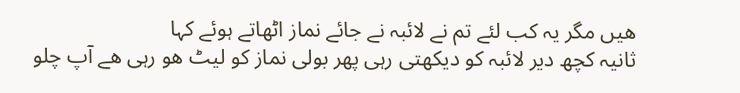ھیں مگر یہ کب لئے تم نے لائبہ نے جائے نماز اٹھاتے ہوئے کہا
ثانیہ کچھ دیر لائبہ کو دیکھتی رہی پھر بولی نماز کو لیٹ ھو رہی ھے آپ چلو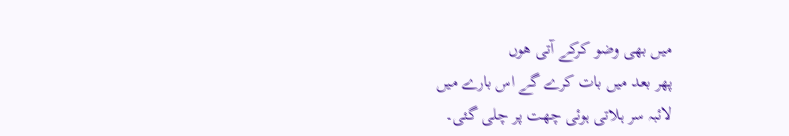میں بھی وضو کرکے آتی ھوں
پھر بعد میں بات کرے گے اس بارے میں
لائبہ سر ہلاتی ہوئی چھت پر چلی گئی۔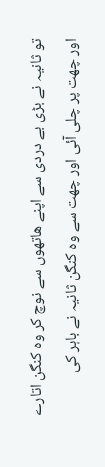تو ثانیہ نے بڑی بے دردی سے اپنے ھاتھوں سے نوچ کر وہ کنگن اتارے اور چھت پر چلی آئی اور چھت سے وہ کنگن ثانیہ نے باہر کی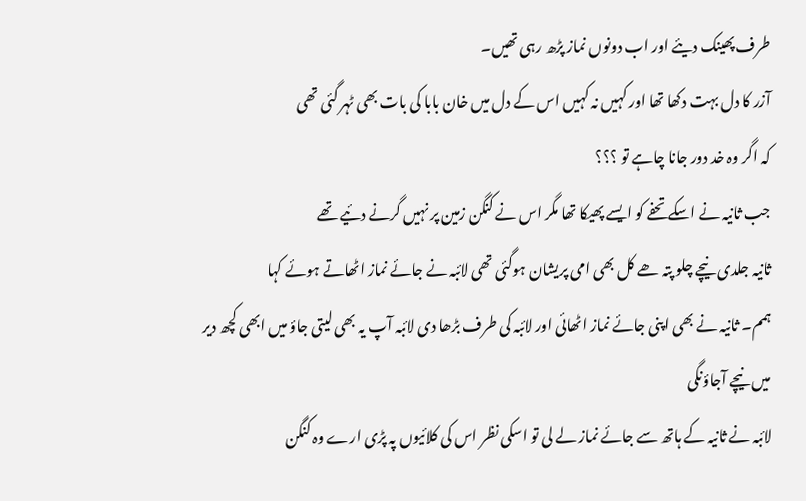طرف پھینک دیئے اور اب دونوں نماز پڑھ رہی تھیں۔
آزر کا دل بہت دکھا تھا اور کہیں نہ کہیں اس کے دل میں خان بابا کی بات بھی ٹہر گئی تھی
کہ اگر وہ خد دور جانا چاہے تو ؟؟؟
جب ثانیہ نے اسکے تحفے کو ایسے پھیکا تھا مگر اس نے کنگن زمین پر نہیں گرنے دئیے تھے
ثانیہ جلدی نیچے چلو پتہ ھے کل بھی امی پریشان ہوگئی تھی لائبہ نے جائے نماز اٹھاتے ہوئے کہا
ہمم۔ ثانیہ نے بھی اپنی جائے نماز اٹھائی اور لائبہ کی طرف بڑھا دی لائبہ آپ یہ بھی لیتی جاؤ میں ابھی کچھ دیر میں نیچے آجاؤنگی
لائبہ نے ثانیہ کے ہاتھ سے جائے نماز لے لی تو اسکی نظر اس کی کلائیوں پہ پڑی ارے وہ کنگن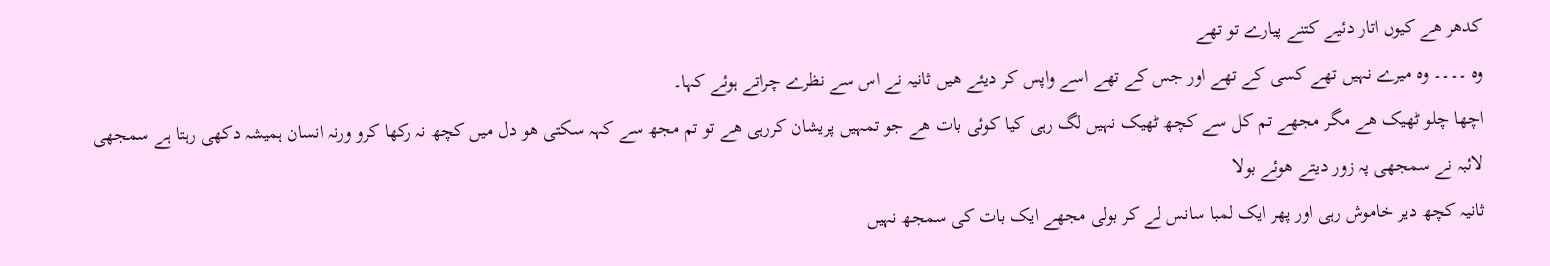کدھر ھے کیوں اتار دئیے کتنے پیارے تو تھے
وہ ۔۔۔۔ وہ میرے نہیں تھے کسی کے تھے اور جس کے تھے اسے واپس کر دیئے ھیں ثانیہ نے اس سے نظرے چراتے ہوئے کہا۔
اچھا چلو ٹھیک ھے مگر مجھے تم کل سے کچھ ٹھیک نہیں لگ رہی کیا کوئی بات ھے جو تمہیں پریشان کررہی ھے تو تم مجھ سے کہہ سکتی ھو دل میں کچھ نہ رکھا کرو ورنہ انسان ہمیشہ دکھی رہتا ہے سمجھی لائبہ نے سمجھی پہ زور دیتے ھوئے بولا
ثانیہ کچھ دیر خاموش رہی اور پھر ایک لمبا سانس لے کر بولی مجھے ایک بات کی سمجھ نہیں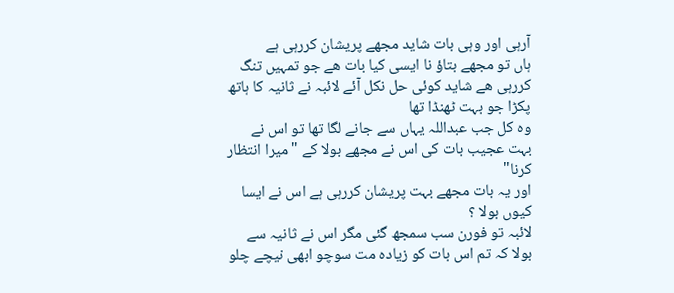آرہی اور وہی بات شاید مجھے پریشان کررہی ہے
ہاں تو مجھے بتاؤ نا ایسی کیا بات ھے جو تمہیں تنگ کررہی ھے شاید کوئی حل نکل آئے لائبہ نے ثانیہ کا ہاتھ پکڑا جو بہت ٹھنڈا تھا
وہ کل جب عبداللہ یہاں سے جانے لگا تھا تو اس نے بہت عجیب بات کی اس نے مجھے بولا کے "میرا انتظار کرنا"
اور یہ بات مجھے بہت پریشان کررہی ہے اس نے ایسا کیوں بولا ؟
لائبہ تو فورن سب سمجھ گئی مگر اس نے ثانیہ سے بولا کہ تم اس بات کو زیادہ مت سوچو ابھی نیچے چلو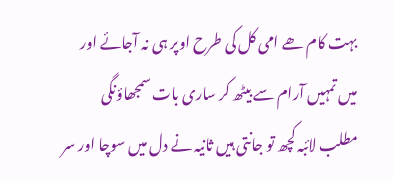بہت کام ھے امی کل کی طرح اوپر ہی نہ آجائے اور میں تمہیں آرام سے بیٹھ کر ساری بات سمجھاؤنگی
مطلب لائبہ کچھ تو جانتی ہیں ثانیہ نے دل میں سوچا اور سر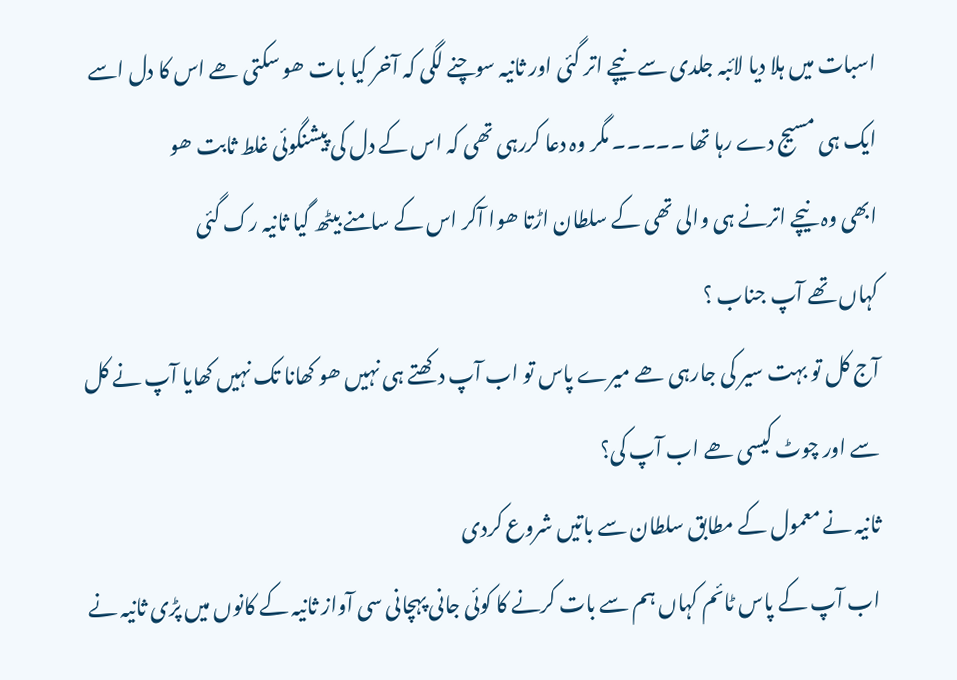اسبات میں ہلا دیا لائبہ جلدی سے نیچے اتر گئی اور ثانیہ سوچنے لگی کہ آخر کیا بات ھو سکتی ھے اس کا دل اسے ایک ہی مسیج دے رہا تھا ۔۔۔۔۔ مگر وہ دعا کررہی تھی کہ اس کے دل کی پیشنگوئی غلط ثابت ھو
ابھی وہ نیچے اترنے ہی والی تھی کے سلطان اڑتا ھوا آکر اس کے سامنے بیٹھ گیا ثانیہ رک گئی
کہاں تھے آپ جناب ؟
آج کل تو بہت سیر کی جارہی ھے میرے پاس تو اب آپ دکھتے ہی نہیں ھو کھانا تک نہیں کھایا آپ نے کل سے اور چوٹ کیسی ھے اب آپ کی؟
ثانیہ نے معمول کے مطابق سلطان سے باتیں شروع کردی
اب آپ کے پاس ٹائم کہاں ہم سے بات کرنے کا کوئی جانی پہچانی سی آواز ثانیہ کے کانوں میں پڑی ثانیہ نے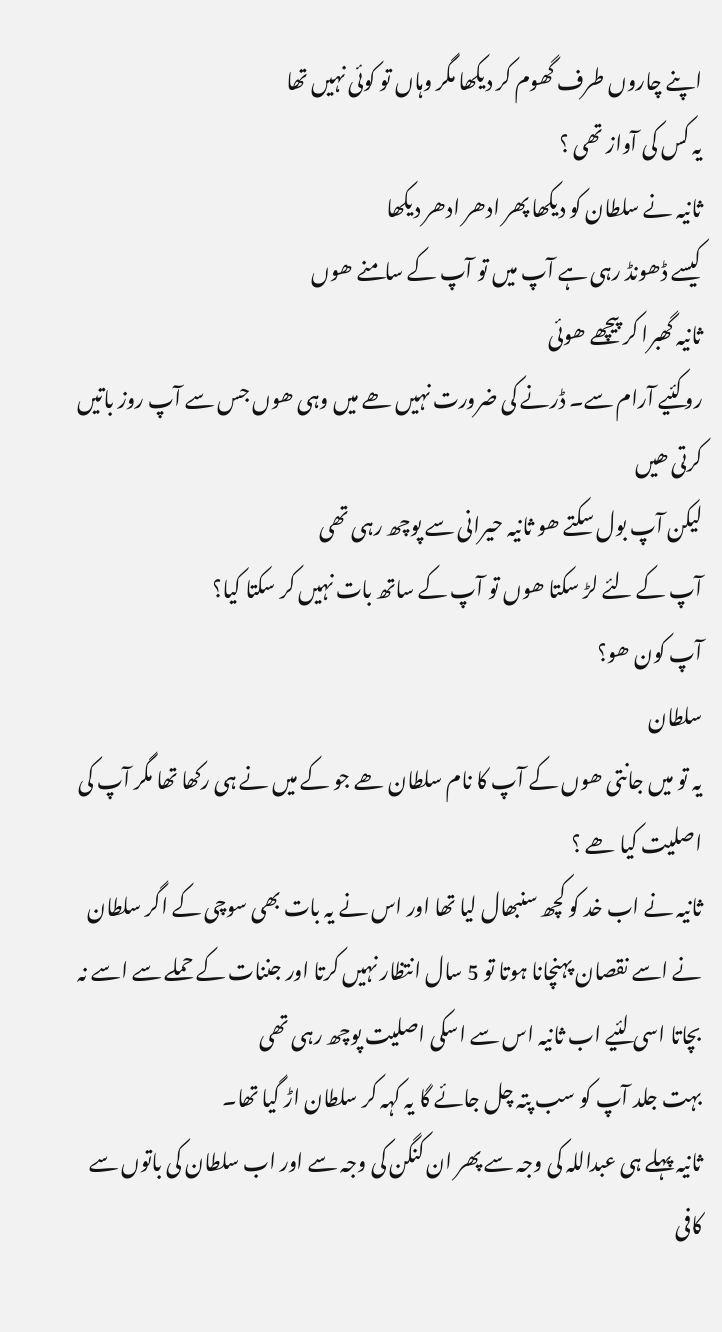اپنے چاروں طرف گھوم کر دیکھا مگر وہاں تو کوئی نہیں تھا
یہ کس کی آواز تھی ؟
ثانیہ نے سلطان کو دیکھا پھر ادھر ادھر دیکھا
کیسے ڈھونڈ رہی ہے آپ میں تو آپ کے سامنے ھوں
ثانیہ گھبرا کر پیچھے ھوئی
روکئیے آرام سے۔ ڈرنے کی ضرورت نہیں ھے میں وہی ھوں جس سے آپ روز باتیں کرتی ھیں
لیکن آپ بول سکتے ھو ثانیہ حیرانی سے پوچھ رہی تھی
آپ کے لئے لڑ سکتا ھوں تو آپ کے ساتھ بات نہیں کر سکتا کیا؟
آپ کون ھو؟
سلطان
یہ تو میں جانتی ھوں کے آپ کا نام سلطان ھے جو کے میں نے ہی رکھا تھا مگر آپ کی اصلیت کیا ھے ؟
ثانیہ نے اب خد کو کچھ سنبھال لیا تھا اور اس نے یہ بات بھی سوچی کے اگر سلطان نے اسے نقصان پہنچانا ہوتا تو 5 سال انتظار نہیں کرتا اور جننات کے حملے سے اسے نہ بچاتا اسی لئیے اب ثانیہ اس سے اسکی اصلیت پوچھ رہی تھی
بہت جلد آپ کو سب پتہ چل جائے گا یہ کہہ کر سلطان اڑ گیا تھا۔
ثانیہ پہلے ہی عبداللہ کی وجہ سے پھر ان کنگن کی وجہ سے اور اب سلطان کی باتوں سے کافی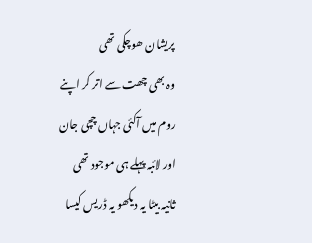پریشان ھوچکی تھی
وہ بھی چھت سے اتر کر اپنے روم میں آکئی جہاں چچی جان اور لائبہ پہلے ہی موجود تھی
ثانیہ بیٹا یہ دیکھو یہ ڈریس کیسا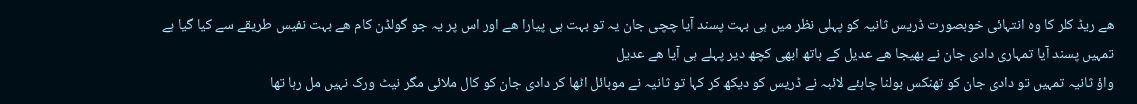ھے ریڈ کلر کا وہ انتہائی خوبصورت ڈریس ثانیہ کو پہلی نظر میں ہی بہت پسند آیا چچی جان یہ تو بہت ہی پیارا ھے اور اس پر یہ جو گولڈن کام ھے بہت نفیس طریقے سے کیا گیا ہے
تمہیں پسند آیا تمہاری دادی جان نے بھیجا ھے عدیل کے ہاتھ ابھی کچھ دیر پہلے ہی آیا ھے عدیل
واؤ ثانیہ تمہیں تو دادی جان کو تھنکس بولنا چاہئے لائبہ نے ڈریس کو دیکھ کر کہا تو ثانیہ نے موبائل اٹھا کر دادی جان کو کال ملائی مگر نیٹ ورک نہیں مل رہا تھا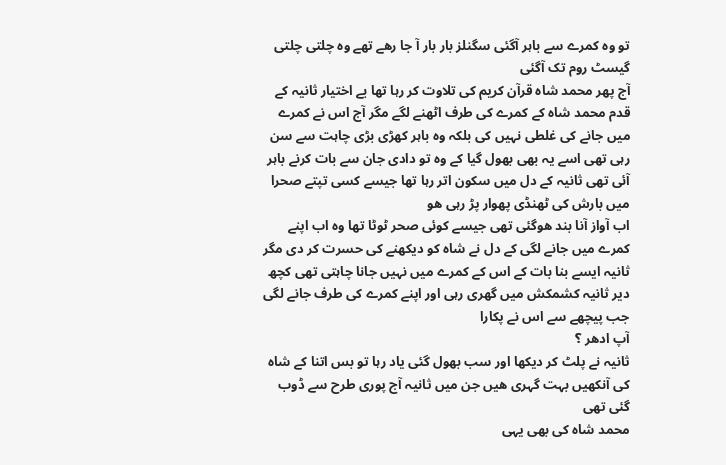تو وہ کمرے سے باہر آگئی سگنلز بار بار آ جا رھے تھے وہ چلتی چلتی گیسٹ روم تک آگئی
آج پھر محمد شاہ قرآن کریم کی تلاوت کر رہا تھا بے اختیار ثانیہ کے قدم محمد شاہ کے کمرے کی طرف اٹھنے لگے مگر آج اس نے کمرے میں جانے کی غلطی نہیں کی بلکہ وہ باہر کھڑی بڑی چاہت سے سن رہی تھی اسے یہ بھی بھول گیا کے وہ تو دادی جان سے بات کرنے باہر آئی تھی ثانیہ کے دل میں سکون اتر رہا تھا جیسے کسی تپتے صحرا میں بارش کی ٹھنڈی پھوار پڑ رہی ھو
اب آواز آنا بند ھوگئی تھی جیسے کوئی صحر ٹوٹا تھا وہ اب اپنے کمرے میں جانے لگی کے دل نے شاہ کو دیکھنے کی حسرت کر دی مگر ثانیہ ایسے بنا بات کے اس کے کمرے میں نہیں جانا چاہتی تھی کچھ دیر ثانیہ کشمکش میں گھری رہی اور اپنے کمرے کی طرف جانے لگی جب پیچھے سے اس نے پکارا
آپ ادھر ؟
ثانیہ نے پلٹ کر دیکھا اور سب بھول گئی یاد رہا تو بس اتنا کے شاہ کی آنکھیں بہت گہری ھیں جن میں ثانیہ آج پوری طرح سے ڈوب گئی تھی
محمد شاہ کی بھی یہی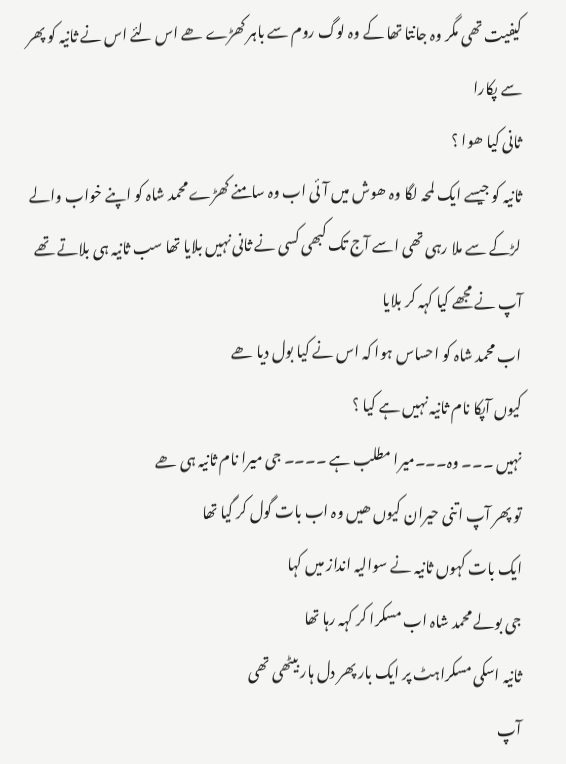کیفیت تھی مگر وہ جانتا تھا کے وہ لوگ روم سے باہر کھڑے ھے اس لئے اس نے ثانیہ کو پھر سے پکارا
ثانی کیا ھوا ؟
ثانیہ کو جیسے ایک لمحہ لگا وہ ھوش میں آئی اب وہ سامنے کھڑے محمد شاہ کو اپنے خواب والے لڑکے سے ملا رہی تھی اسے آج تک کبھی کسی نے ثانی نہیں بلایا تھا سب ثانیہ ہی بلاتے تھے آپ نے مجھے کیا کہہ کر بلایا
اب محمد شاہ کو احساس ہوا کہ اس نے کیا بول دیا ھے
کیوں آپکا نام ثانیہ نہیں ہے کیا ؟
نہیں ۔۔۔ وہ۔۔۔میرا مطلب ہے ۔۔۔۔ جی میرا نام ثانیہ ہی ھے
تو پھر آپ اتنی حیران کیوں ھیں وہ اب بات گول کر گیا تھا
ایک بات کہوں ثانیہ نے سوالیہ انداز میں کہا
جی بولے محمد شاہ اب مسکرا کر کہہ رہا تھا
ثانیہ اسکی مسکراہٹ پر ایک بار پھر دل ہار بیٹھی تھی
آپ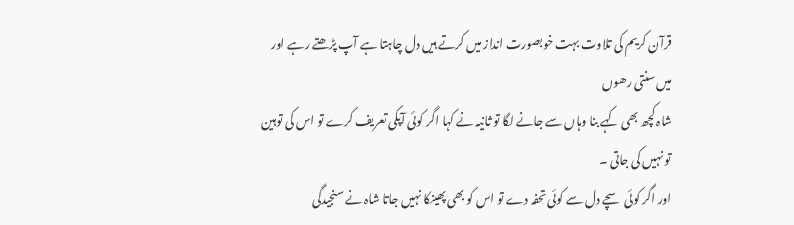قرآن کریم کی تلاوت بہت خوبصورت انداز میں کرتے ہیں دل چاہتا ہے آپ پڑھتے رہے اور میں سنتی رھوں
شاہ کچھ بھی کہے بنا وہاں سے جانے لگا تو ثانیہ نے کہا اگر کوئی آپکی تعریف کرے تو اس کی توہین تو نہیں کی جاتی ۔
اور اگر کوئی سچے دل سے کوئی تحفہ دے تو اس کو بھی پھینکا نہیں جاتا شاہ نے سنجیدگی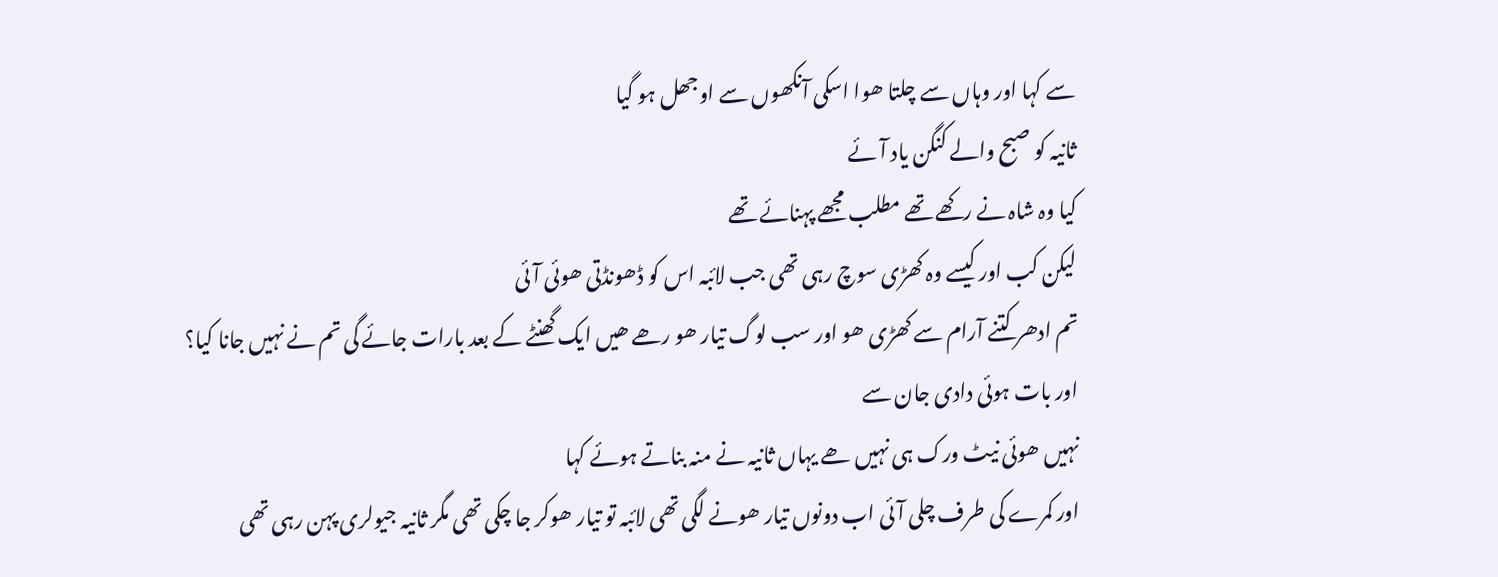سے کہا اور وہاں سے چلتا ھوا اسکی آنکھوں سے اوجھل ہو گیا
ثانیہ کو صبح والے کنگن یاد آئے
کیا وہ شاہ نے رکھے تھے مطلب مجھے پہنائے تھے
لیکن کب اور کیسے وہ کھڑی سوچ رہی تھی جب لائبہ اس کو ڈھونڈتی ھوئی آئی
تم ادھر کتنے آرام سے کھڑی ھو اور سب لوگ تیار ھو رھے ھیں ایک گھنٹے کے بعد بارات جائے گی تم نے نہیں جانا کیا؟
اور بات ہوئی دادی جان سے
نہیں ھوئی نیٹ ورک ہی نہیں ھے یہاں ثانیہ نے منہ بناتے ہوئے کہا
اور کمرے کی طرف چلی آئی اب دونوں تیار ھونے لگی تھی لائبہ تو تیار ھوکر جا چکی تھی مگر ثانیہ جیولری پہن رہی تھی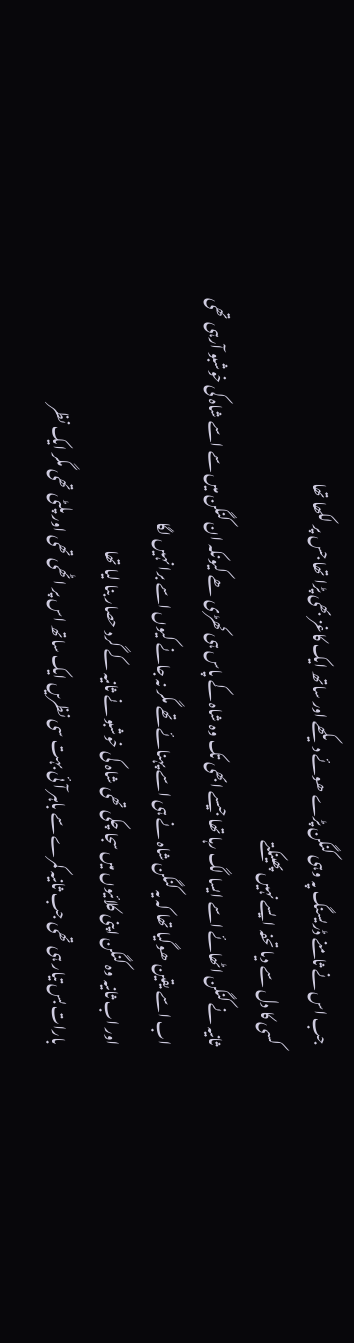جب اس نے ثامنے ڈریسنگ پہ وہی کنگن پڑے ھوئے دیکھے اور ساتھ ایک کاغز بھی پڑا تھا جس پر لکھا تھا
کسی کا دل سے دیا تحفہ ایسے نہیں پھینکتے
ثانیہ نے کنگن اٹھائے اسے ایسا لگ رہا تھا جیسے ابھی تک وہ شاہ کے پاس ہی کھڑی ھے کیونکہ ان کنگن میں سے اسے شاہ کی خوشبو آرہی تھی
اب اسے یقین ھوگیا تھا کہ یہ کنگن شاہ نے ہی اسے پہنائے تھے مگر نہ جانے کیوں اسے برا نہیں لگا
اور اب ثانیہ وہ کنگن اپنی کلائیوں میں سجا چکی تھی شاہ کی خوشبو نے ثانیہ کے گرد حصار بنا لیا تھا
بارات بس تیار ہی تھی جب ثانیہ کمرے سے باہر آئی بہت سی نظریں ایک ساتھ اس پر اٹھی تھی اور پلٹی تھی مگر ایک نظر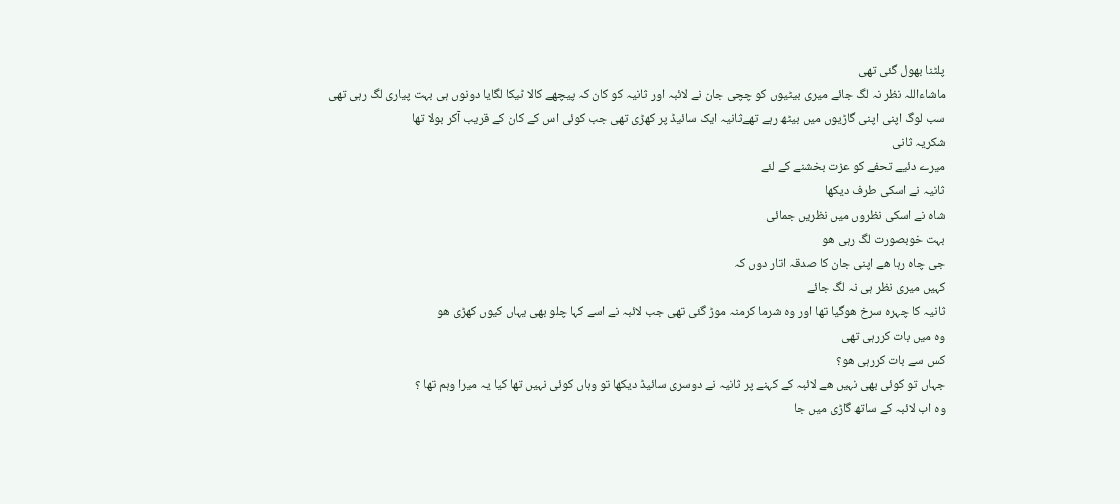پلٹنا بھول گئی تھی
ماشاءاللہ نظر نہ لگ جائے میری بیٹیوں کو چچی جان نے لائبہ اور ثانیہ کو کان کہ پیچھے کالا ٹیکا لگایا دونوں ہی بہت پیاری لگ رہی تھی
سب لوگ اپنی اپنی گاڑیوں میں بیٹھ رہے تھےثانیہ ایک سائیڈ پر کھڑی تھی جب کوئی اس کے کان کے قریب آکر بولا تھا
شکریہ ثانی
میرے دئیے تحفے کو عزت بخشنے کے لئے
ثانیہ نے اسکی طرف دیکھا
شاہ نے اسکی نظروں میں نظریں جمائی
بہت خوبصورت لگ رہی ھو
جی چاہ رہا ھے اپنی جان کا صدقہ اتار دوں کہ
کہیں میری نظر ہی نہ لگ جائے
ثانیہ کا چہرہ سرخ ھوگیا تھا اور وہ شرما کرمنہ موڑ گئی تھی جب لائبہ نے اسے کہا چلو بھی یہاں کیوں کھڑی ھو
وہ میں بات کررہی تھی
کس سے بات کررہی ھو؟
جہاں تو کوئی بھی نہیں ھے لائبہ کے کہنے پر ثانیہ نے دوسری سائیڈ دیکھا تو وہاں کوئی نہیں تھا کیا یہ میرا وہم تھا ؟
وہ اب لائبہ کے ساتھ گاڑی میں جا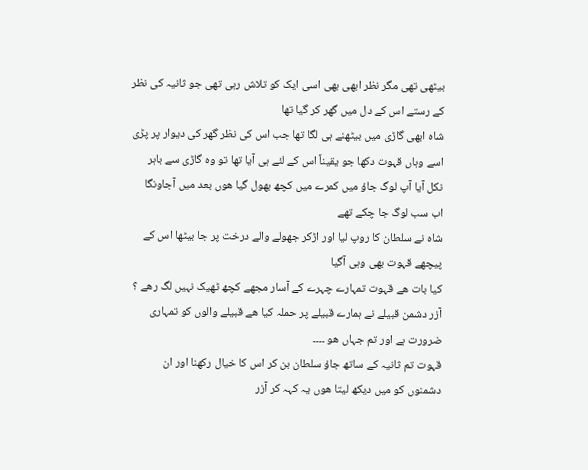بیٹھی تھی مگر نظر ابھی بھی اسی ایک کو تلاش رہی تھی جو ثانیہ کی نظر کے رستے اس کے دل میں گھر کر گیا تھا
شاہ ابھی گاڑی میں بیٹھنے ہی لگا تھا جب اس کی نظر گھر کی دیوار پر پڑی اسے وہاں قہوت دکھا جو یقیناً اس کے لئے ہی آیا تھا تو وہ گاڑی سے باہر نکل آیا آپ لوگ جاؤ میں کمرے میں کچھ بھول گیا ھوں بعد میں آجاونگا
اب سب لوگ جا چکے تھے
شاہ نے سلطان کا روپ لیا اور اڑکر جھولے والے درخت پر جا بیٹھا اس کے پیچھے قہوت بھی وہی آگیا
کیا بات ھے قہوت تمہارے چہرے کے آسار مجھے کچھ ٹھیک نہیں لگ رھے ؟
آزر دشمن قبیلے نے ہمارے قبیلے پر حملہ کیا ھے قبیلے والوں کو تمہاری ضرورت ہے اور تم جہاں ھو ۔۔۔۔
قہوت تم ثانیہ کے ساتھ جاؤ سلطان بن کر اس کا خیال رکھنا اور ان دشمنوں کو میں دیکھ لیتا ھوں یہ کہہ کر آزر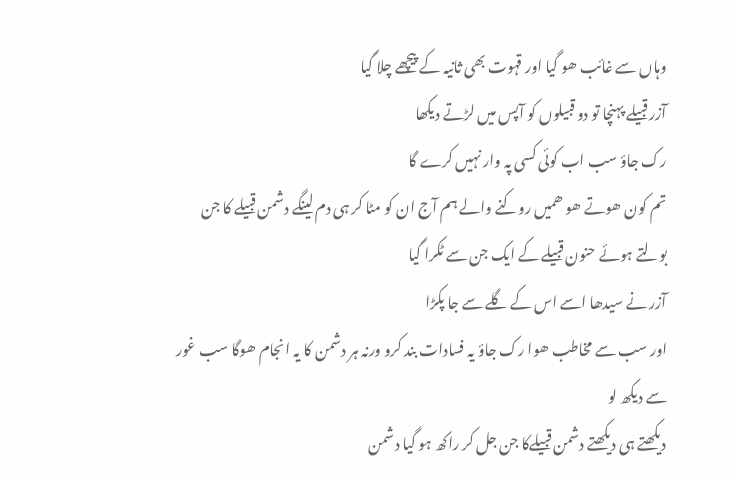وہاں سے غائب ھو گیا اور قہوت بھی ثانیہ کے پیچھے چلا گیا
آزر قبیلے پہنچا تو دو قبیلوں کو آپس میں لڑتے دیکھا
رک جاؤ سب اب کوئی کسی پہ وار نہیں کرے گا
تم کون ھوتے ھو ھمیں روکنے والے ہم آج ان کو مٹا کر ہی دم لینگے دشمن قبیلے کا جن بولتے ہوئے حنون قبیلے کے ایک جن سے ٹکرا گیا
آزر نے سیدھا اسے اس کے گلے سے جا پکڑا
اور سب سے مخاطب ھوا رک جاؤ یہ فسادات بند کرو ورنہ ہر دشمن کا یہ انجام ھوگا سب غور سے دیکھ لو
دیکھتے ہی دیکھتے دشمن قبیلےکا جن جل کر راکھ ہو گیا دشمن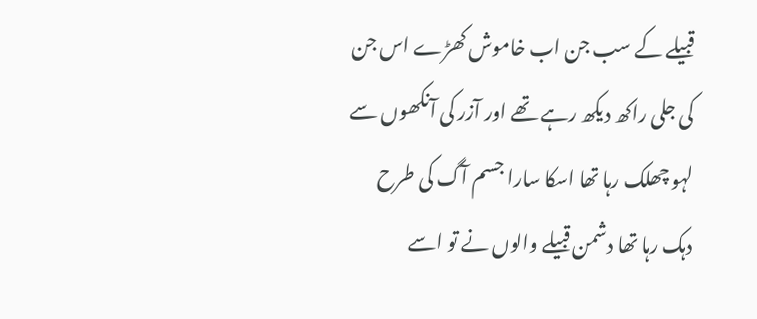قبیلے کے سب جن اب خاموش کھڑے اس جن کی جلی راکھ دیکھ رہے تھے اور آزر کی آنکھوں سے لہو چھلک رہا تھا اسکا سارا جسم آگ کی طرح دہک رہا تھا دشمن قبیلے والوں نے تو اسے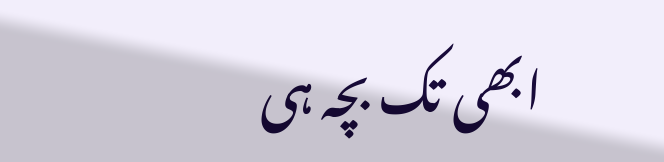ابھی تک بچہ ہی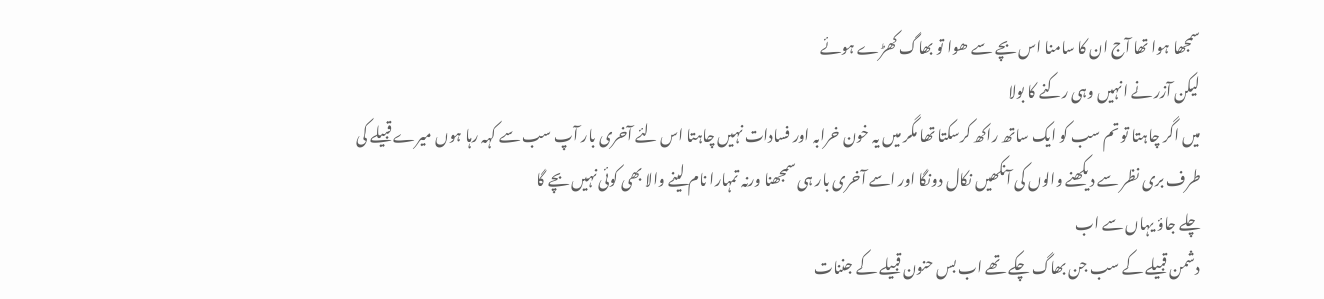سمجھا ہوا تھا آج ان کا سامنا اس بچے سے ھوا تو بھاگ کھڑے ہوئے
لیکن آزر نے انہیں وہی رکنے کا بولا
میں اگر چاہتا تو تم سب کو ایک ساتھ راکھ کرسکتا تھا مگر میں یہ خون خرابہ اور فسادات نہیں چاہتا اس لئے آخری بار آپ سب سے کہہ رہا ہوں میرے قبیلے کی طرف بری نظر سے دیکھنے والوں کی آنکھیں نکال دونگا اور اسے آخری بار ہی سمجھنا ورنہ تمہارا نام لینے والا بھی کوئی نہیں بچے گا
چلے جاؤ یہاں سے اب
دشمن قبیلے کے سب جن بھاگ چکے تھے اب بس حنون قبیلے کے جننات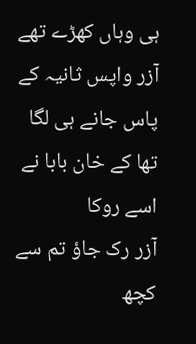ہی وہاں کھڑے تھے
آزر واپس ثانیہ کے پاس جانے ہی لگا تھا کے خان بابا نے اسے روکا
آزر رک جاؤ تم سے کچھ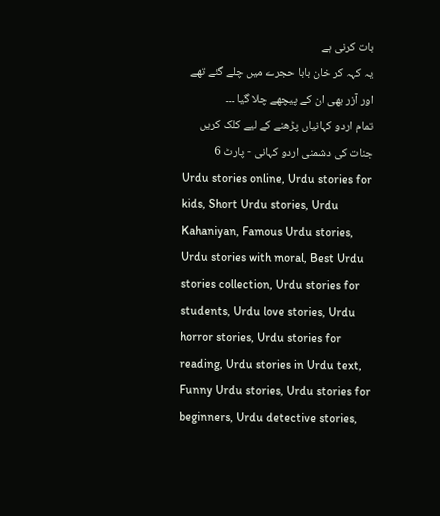بات کرنی ہے
یہ کہہ کر خان بابا حجرے میں چلے گئے تھے اور آزر بھی ان کے پیچھے چلا گیا ۔۔۔
تمام اردو کہانیاں پڑھنے کے لیے کلک کریں
جنات کی دشمنی اردو کہانی - پارٹ 6
Urdu stories online, Urdu stories for kids, Short Urdu stories, Urdu Kahaniyan, Famous Urdu stories, Urdu stories with moral, Best Urdu stories collection, Urdu stories for students, Urdu love stories, Urdu horror stories, Urdu stories for reading, Urdu stories in Urdu text, Funny Urdu stories, Urdu stories for beginners, Urdu detective stories,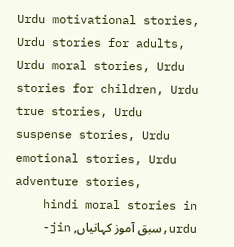Urdu motivational stories, Urdu stories for adults, Urdu moral stories, Urdu stories for children, Urdu true stories, Urdu suspense stories, Urdu emotional stories, Urdu adventure stories,
hindi moral stories in urdu,سبق آموز کہانیاں, jin-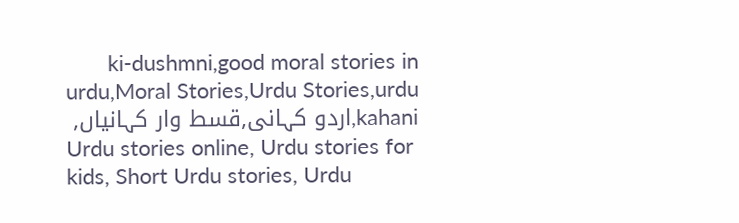ki-dushmni,good moral stories in urdu,Moral Stories,Urdu Stories,urdu kahani,اردو کہانی,قسط وار کہانیاں,
Urdu stories online, Urdu stories for kids, Short Urdu stories, Urdu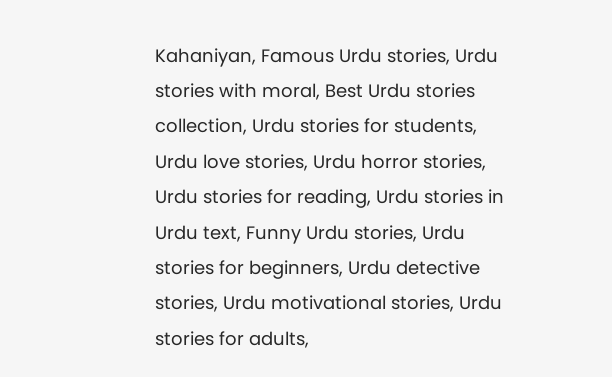Kahaniyan, Famous Urdu stories, Urdu stories with moral, Best Urdu stories collection, Urdu stories for students, Urdu love stories, Urdu horror stories, Urdu stories for reading, Urdu stories in Urdu text, Funny Urdu stories, Urdu stories for beginners, Urdu detective stories, Urdu motivational stories, Urdu stories for adults,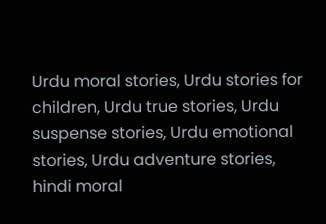Urdu moral stories, Urdu stories for children, Urdu true stories, Urdu suspense stories, Urdu emotional stories, Urdu adventure stories,
hindi moral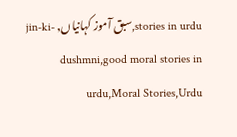stories in urdu,سبق آموز کہانیاں, jin-ki-dushmni,good moral stories in urdu,Moral Stories,Urdu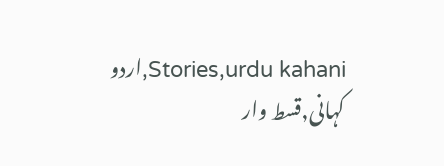Stories,urdu kahani,اردو کہانی,قسط وار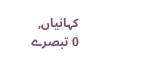کہانیاں,
0 تبصرے